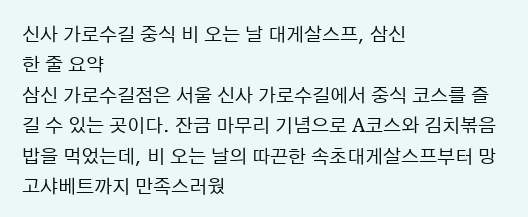신사 가로수길 중식 비 오는 날 대게살스프, 삼신
한 줄 요약
삼신 가로수길점은 서울 신사 가로수길에서 중식 코스를 즐길 수 있는 곳이다. 잔금 마무리 기념으로 A코스와 김치볶음밥을 먹었는데, 비 오는 날의 따끈한 속초대게살스프부터 망고샤베트까지 만족스러웠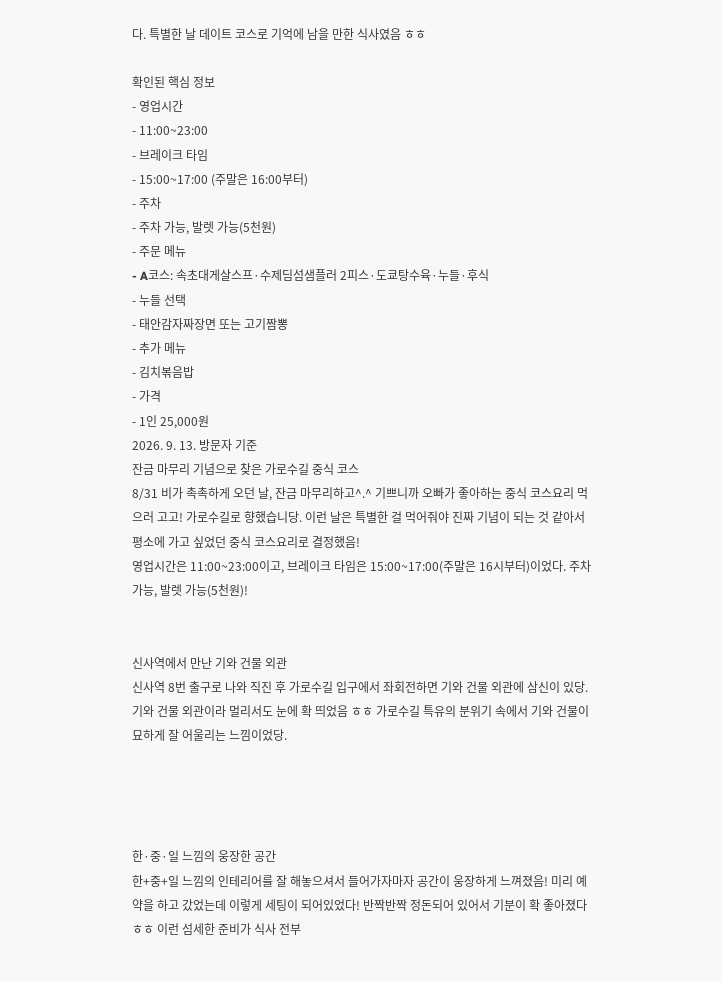다. 특별한 날 데이트 코스로 기억에 남을 만한 식사였음 ㅎㅎ

확인된 핵심 정보
- 영업시간
- 11:00~23:00
- 브레이크 타임
- 15:00~17:00 (주말은 16:00부터)
- 주차
- 주차 가능, 발렛 가능(5천원)
- 주문 메뉴
- A코스: 속초대게살스프·수제딤섬샘플러 2피스·도쿄탕수육·누들·후식
- 누들 선택
- 태안감자짜장면 또는 고기짬뽕
- 추가 메뉴
- 김치볶음밥
- 가격
- 1인 25,000원
2026. 9. 13. 방문자 기준
잔금 마무리 기념으로 찾은 가로수길 중식 코스
8/31 비가 촉촉하게 오던 날, 잔금 마무리하고^.^ 기쁘니까 오빠가 좋아하는 중식 코스요리 먹으러 고고! 가로수길로 향했습니당. 이런 날은 특별한 걸 먹어줘야 진짜 기념이 되는 것 같아서 평소에 가고 싶었던 중식 코스요리로 결정했음!
영업시간은 11:00~23:00이고, 브레이크 타임은 15:00~17:00(주말은 16시부터)이었다. 주차 가능, 발렛 가능(5천원)!


신사역에서 만난 기와 건물 외관
신사역 8번 출구로 나와 직진 후 가로수길 입구에서 좌회전하면 기와 건물 외관에 삼신이 있당. 기와 건물 외관이라 멀리서도 눈에 확 띄었음 ㅎㅎ 가로수길 특유의 분위기 속에서 기와 건물이 묘하게 잘 어울리는 느낌이었당.




한·중·일 느낌의 웅장한 공간
한+중+일 느낌의 인테리어를 잘 해놓으셔서 들어가자마자 공간이 웅장하게 느껴졌음! 미리 예약을 하고 갔었는데 이렇게 세팅이 되어있었다! 반짝반짝 정돈되어 있어서 기분이 확 좋아졌다 ㅎㅎ 이런 섬세한 준비가 식사 전부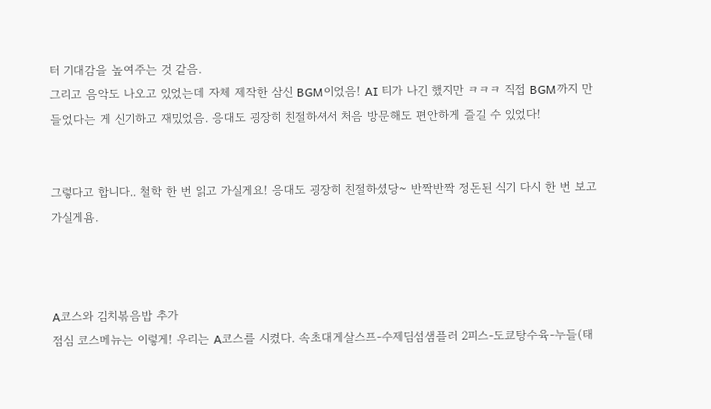터 기대감을 높여주는 것 같음.
그리고 음악도 나오고 있었는데 자체 제작한 삼신 BGM이었음! AI 티가 나긴 했지만 ㅋㅋㅋ 직접 BGM까지 만들었다는 게 신기하고 재밌었음. 응대도 굉장히 친절하셔서 처음 방문해도 편안하게 즐길 수 있었다!


그렇다고 합니다.. 철학 한 번 읽고 가실게요! 응대도 굉장히 친절하셨당~ 반짝반짝 정돈된 식기 다시 한 번 보고가실게욤.



A코스와 김치볶음밥 추가
점심 코스메뉴는 이렇게! 우리는 A코스를 시켰다. 속초대게살스프-수제딤섬샘플러 2피스-도쿄탕수육-누들(태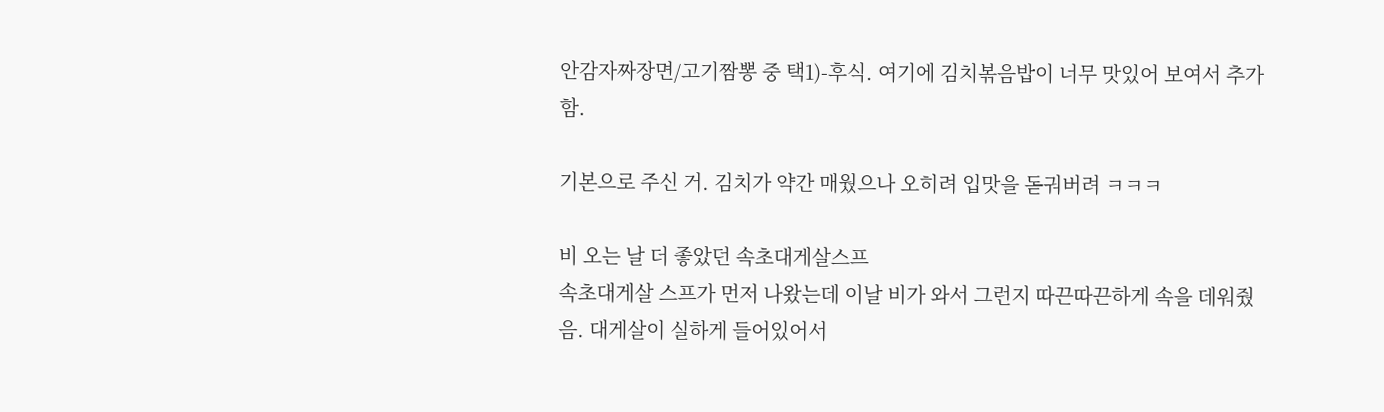안감자짜장면/고기짬뽕 중 택1)-후식. 여기에 김치볶음밥이 너무 맛있어 보여서 추가함.

기본으로 주신 거. 김치가 약간 매웠으나 오히려 입맛을 돋궈버려 ㅋㅋㅋ

비 오는 날 더 좋았던 속초대게살스프
속초대게살 스프가 먼저 나왔는데 이날 비가 와서 그런지 따끈따끈하게 속을 데워줬음. 대게살이 실하게 들어있어서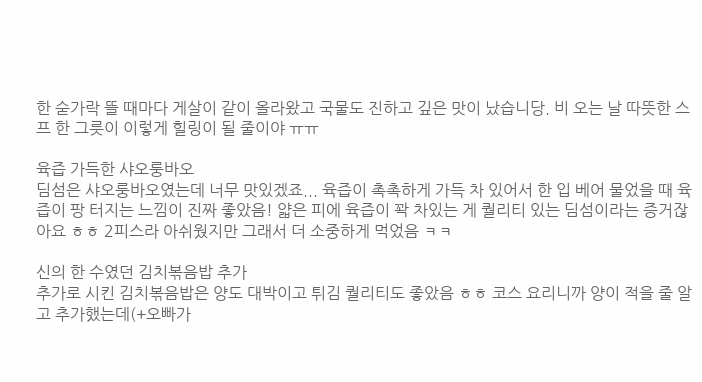한 숟가락 뜰 때마다 게살이 같이 올라왔고 국물도 진하고 깊은 맛이 났습니당. 비 오는 날 따뜻한 스프 한 그릇이 이렇게 힐링이 될 줄이야 ㅠㅠ

육즙 가득한 샤오룽바오
딤섬은 샤오룽바오였는데 너무 맛있겠죠... 육즙이 촉촉하게 가득 차 있어서 한 입 베어 물었을 때 육즙이 팡 터지는 느낌이 진짜 좋았음! 얇은 피에 육즙이 꽉 차있는 게 퀄리티 있는 딤섬이라는 증거잖아요 ㅎㅎ 2피스라 아쉬웠지만 그래서 더 소중하게 먹었음 ㅋㅋ

신의 한 수였던 김치볶음밥 추가
추가로 시킨 김치볶음밥은 양도 대박이고 튀김 퀄리티도 좋았음 ㅎㅎ 코스 요리니까 양이 적을 줄 알고 추가했는데(+오빠가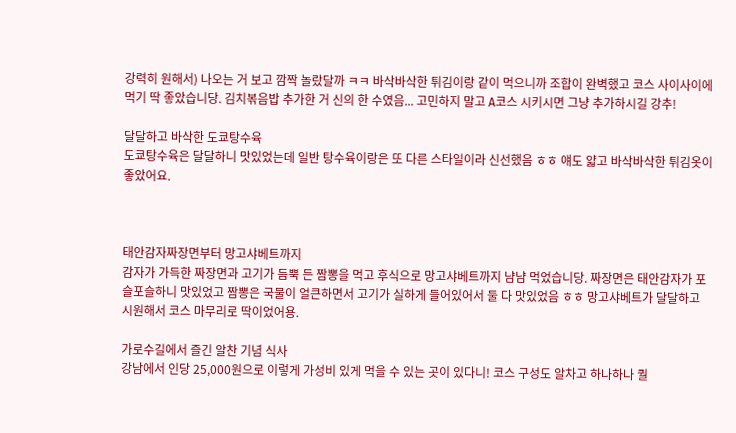강력히 원해서) 나오는 거 보고 깜짝 놀랐달까 ㅋㅋ 바삭바삭한 튀김이랑 같이 먹으니까 조합이 완벽했고 코스 사이사이에 먹기 딱 좋았습니당. 김치볶음밥 추가한 거 신의 한 수였음... 고민하지 말고 A코스 시키시면 그냥 추가하시길 강추!

달달하고 바삭한 도쿄탕수육
도쿄탕수육은 달달하니 맛있었는데 일반 탕수육이랑은 또 다른 스타일이라 신선했음 ㅎㅎ 얘도 얇고 바삭바삭한 튀김옷이 좋았어요.



태안감자짜장면부터 망고샤베트까지
감자가 가득한 짜장면과 고기가 듬뿍 든 짬뽕을 먹고 후식으로 망고샤베트까지 냠냠 먹었습니당. 짜장면은 태안감자가 포슬포슬하니 맛있었고 짬뽕은 국물이 얼큰하면서 고기가 실하게 들어있어서 둘 다 맛있었음 ㅎㅎ 망고샤베트가 달달하고 시원해서 코스 마무리로 딱이었어용.

가로수길에서 즐긴 알찬 기념 식사
강남에서 인당 25,000원으로 이렇게 가성비 있게 먹을 수 있는 곳이 있다니! 코스 구성도 알차고 하나하나 퀄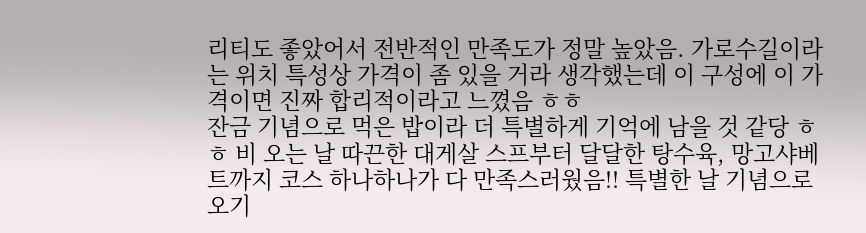리티도 좋았어서 전반적인 만족도가 정말 높았음. 가로수길이라는 위치 특성상 가격이 좀 있을 거라 생각했는데 이 구성에 이 가격이면 진짜 합리적이라고 느꼈음 ㅎㅎ
잔금 기념으로 먹은 밥이라 더 특별하게 기억에 남을 것 같당 ㅎㅎ 비 오는 날 따끈한 대게살 스프부터 달달한 탕수육, 망고샤베트까지 코스 하나하나가 다 만족스러웠음!! 특별한 날 기념으로 오기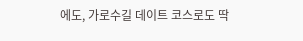에도, 가로수길 데이트 코스로도 딱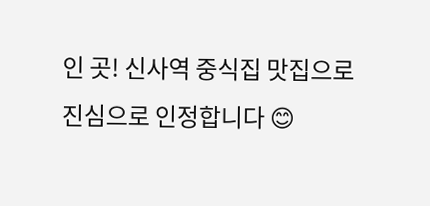인 곳! 신사역 중식집 맛집으로 진심으로 인정합니다 😊